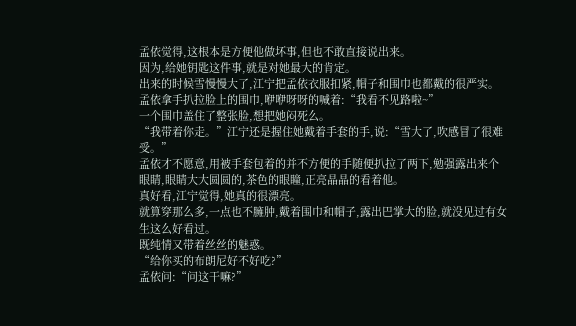孟依觉得,这根本是方便他做坏事,但也不敢直接说出来。
因为,给她钥匙这件事,就是对她最大的肯定。
出来的时候雪慢慢大了,江宁把孟依衣服扣紧,帽子和围巾也都戴的很严实。
孟依拿手扒拉脸上的围巾,咿咿呀呀的喊着:“我看不见路啦~”
一个围巾盖住了整张脸,想把她闷死么。
“我带着你走。”江宁还是握住她戴着手套的手,说:“雪大了,吹感冒了很难受。”
孟依才不愿意,用被手套包着的并不方便的手随便扒拉了两下,勉强露出来个眼睛,眼睛大大圆圆的,茶色的眼瞳,正亮晶晶的看着他。
真好看,江宁觉得,她真的很漂亮。
就算穿那么多,一点也不臃肿,戴着围巾和帽子,露出巴掌大的脸,就没见过有女生这么好看过。
既纯情又带着丝丝的魅惑。
“给你买的布朗尼好不好吃?”
孟依问:“问这干嘛?”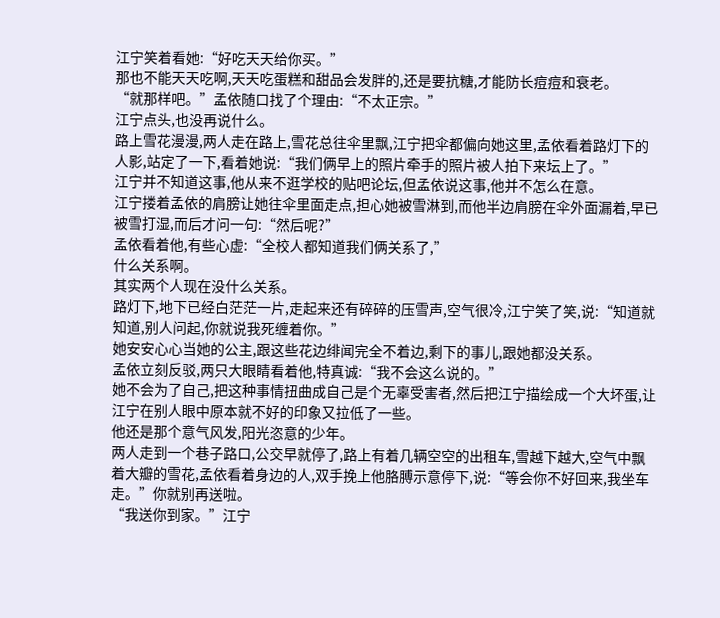江宁笑着看她:“好吃天天给你买。”
那也不能天天吃啊,天天吃蛋糕和甜品会发胖的,还是要抗糖,才能防长痘痘和衰老。
“就那样吧。”孟依随口找了个理由:“不太正宗。”
江宁点头,也没再说什么。
路上雪花漫漫,两人走在路上,雪花总往伞里飘,江宁把伞都偏向她这里,孟依看着路灯下的人影,站定了一下,看着她说:“我们俩早上的照片牵手的照片被人拍下来坛上了。”
江宁并不知道这事,他从来不逛学校的贴吧论坛,但孟依说这事,他并不怎么在意。
江宁搂着孟依的肩膀让她往伞里面走点,担心她被雪淋到,而他半边肩膀在伞外面漏着,早已被雪打湿,而后才问一句:“然后呢?”
孟依看着他,有些心虚:“全校人都知道我们俩关系了,”
什么关系啊。
其实两个人现在没什么关系。
路灯下,地下已经白茫茫一片,走起来还有碎碎的压雪声,空气很冷,江宁笑了笑,说:“知道就知道,别人问起,你就说我死缠着你。”
她安安心心当她的公主,跟这些花边绯闻完全不着边,剩下的事儿,跟她都没关系。
孟依立刻反驳,两只大眼睛看着他,特真诚:“我不会这么说的。”
她不会为了自己,把这种事情扭曲成自己是个无辜受害者,然后把江宁描绘成一个大坏蛋,让江宁在别人眼中原本就不好的印象又拉低了一些。
他还是那个意气风发,阳光恣意的少年。
两人走到一个巷子路口,公交早就停了,路上有着几辆空空的出租车,雪越下越大,空气中飘着大瓣的雪花,孟依看着身边的人,双手挽上他胳膊示意停下,说:“等会你不好回来,我坐车走。”你就别再送啦。
“我送你到家。”江宁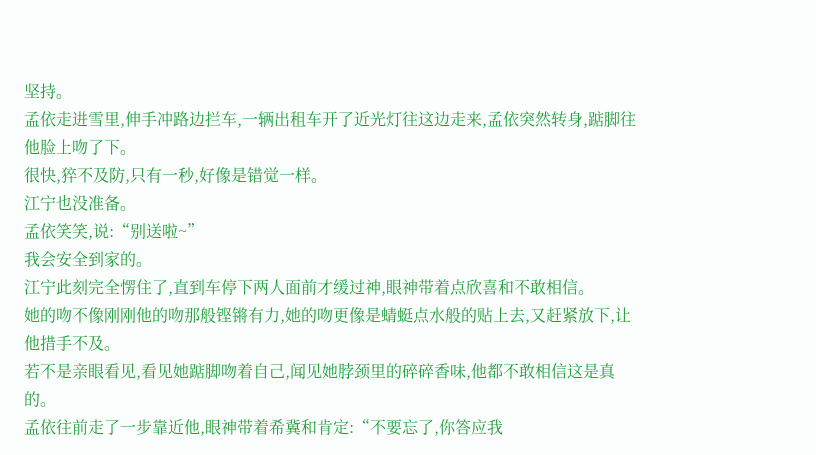坚持。
孟依走进雪里,伸手冲路边拦车,一辆出租车开了近光灯往这边走来,孟依突然转身,踮脚往他脸上吻了下。
很快,猝不及防,只有一秒,好像是错觉一样。
江宁也没准备。
孟依笑笑,说:“别送啦~”
我会安全到家的。
江宁此刻完全愣住了,直到车停下两人面前才缓过神,眼神带着点欣喜和不敢相信。
她的吻不像刚刚他的吻那般铿锵有力,她的吻更像是蜻蜓点水般的贴上去,又赶紧放下,让他措手不及。
若不是亲眼看见,看见她踮脚吻着自己,闻见她脖颈里的碎碎香味,他都不敢相信这是真的。
孟依往前走了一步靠近他,眼神带着希冀和肯定:“不要忘了,你答应我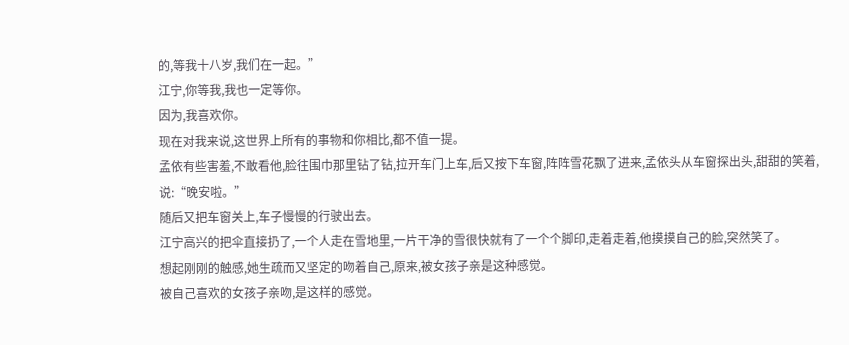的,等我十八岁,我们在一起。”
江宁,你等我,我也一定等你。
因为,我喜欢你。
现在对我来说,这世界上所有的事物和你相比,都不值一提。
孟依有些害羞,不敢看他,脸往围巾那里钻了钻,拉开车门上车,后又按下车窗,阵阵雪花飘了进来,孟依头从车窗探出头,甜甜的笑着,说:“晚安啦。”
随后又把车窗关上,车子慢慢的行驶出去。
江宁高兴的把伞直接扔了,一个人走在雪地里,一片干净的雪很快就有了一个个脚印,走着走着,他摸摸自己的脸,突然笑了。
想起刚刚的触感,她生疏而又坚定的吻着自己,原来,被女孩子亲是这种感觉。
被自己喜欢的女孩子亲吻,是这样的感觉。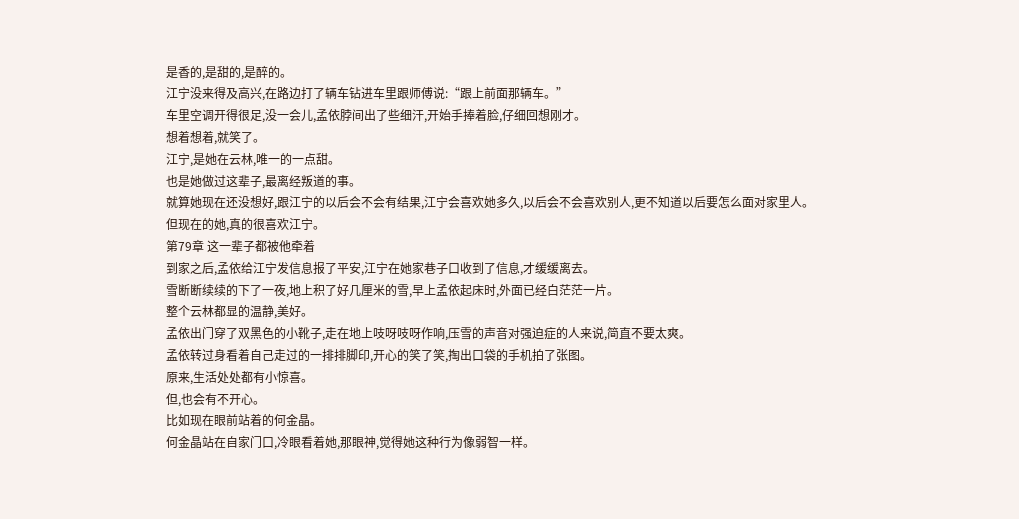是香的,是甜的,是醉的。
江宁没来得及高兴,在路边打了辆车钻进车里跟师傅说:“跟上前面那辆车。”
车里空调开得很足,没一会儿,孟依脖间出了些细汗,开始手捧着脸,仔细回想刚才。
想着想着,就笑了。
江宁,是她在云林,唯一的一点甜。
也是她做过这辈子,最离经叛道的事。
就算她现在还没想好,跟江宁的以后会不会有结果,江宁会喜欢她多久,以后会不会喜欢别人,更不知道以后要怎么面对家里人。
但现在的她,真的很喜欢江宁。
第79章 这一辈子都被他牵着
到家之后,孟依给江宁发信息报了平安,江宁在她家巷子口收到了信息,才缓缓离去。
雪断断续续的下了一夜,地上积了好几厘米的雪,早上孟依起床时,外面已经白茫茫一片。
整个云林都显的温静,美好。
孟依出门穿了双黑色的小靴子,走在地上吱呀吱呀作响,压雪的声音对强迫症的人来说,简直不要太爽。
孟依转过身看着自己走过的一排排脚印,开心的笑了笑,掏出口袋的手机拍了张图。
原来,生活处处都有小惊喜。
但,也会有不开心。
比如现在眼前站着的何金晶。
何金晶站在自家门口,冷眼看着她,那眼神,觉得她这种行为像弱智一样。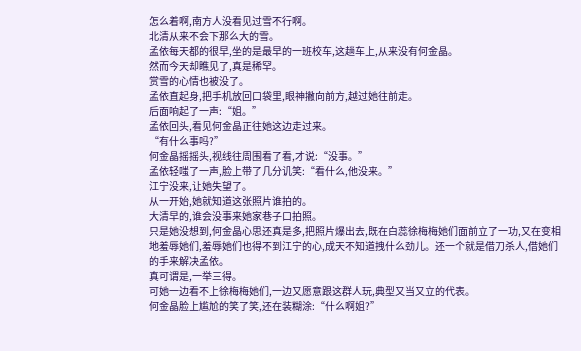怎么着啊,南方人没看见过雪不行啊。
北清从来不会下那么大的雪。
孟依每天都的很早,坐的是最早的一班校车,这趟车上,从来没有何金晶。
然而今天却瞧见了,真是稀罕。
赏雪的心情也被没了。
孟依直起身,把手机放回口袋里,眼神撇向前方,越过她往前走。
后面响起了一声:“姐。”
孟依回头,看见何金晶正往她这边走过来。
“有什么事吗?”
何金晶摇摇头,视线往周围看了看,才说:“没事。”
孟依轻嗤了一声,脸上带了几分讥笑:“看什么,他没来。”
江宁没来,让她失望了。
从一开始,她就知道这张照片谁拍的。
大清早的,谁会没事来她家巷子口拍照。
只是她没想到,何金晶心思还真是多,把照片爆出去,既在白蕊徐梅梅她们面前立了一功,又在变相地羞辱她们,羞辱她们也得不到江宁的心,成天不知道拽什么劲儿。还一个就是借刀杀人,借她们的手来解决孟依。
真可谓是,一举三得。
可她一边看不上徐梅梅她们,一边又愿意跟这群人玩,典型又当又立的代表。
何金晶脸上尴尬的笑了笑,还在装糊涂:“什么啊姐?”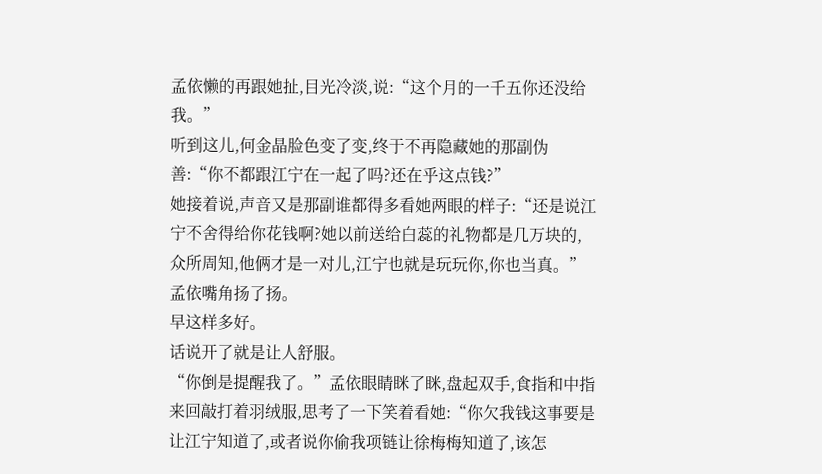孟依懒的再跟她扯,目光冷淡,说:“这个月的一千五你还没给我。”
听到这儿,何金晶脸色变了变,终于不再隐藏她的那副伪善:“你不都跟江宁在一起了吗?还在乎这点钱?”
她接着说,声音又是那副谁都得多看她两眼的样子:“还是说江宁不舍得给你花钱啊?她以前送给白蕊的礼物都是几万块的,众所周知,他俩才是一对儿,江宁也就是玩玩你,你也当真。”
孟依嘴角扬了扬。
早这样多好。
话说开了就是让人舒服。
“你倒是提醒我了。”孟依眼睛眯了眯,盘起双手,食指和中指来回敲打着羽绒服,思考了一下笑着看她:“你欠我钱这事要是让江宁知道了,或者说你偷我项链让徐梅梅知道了,该怎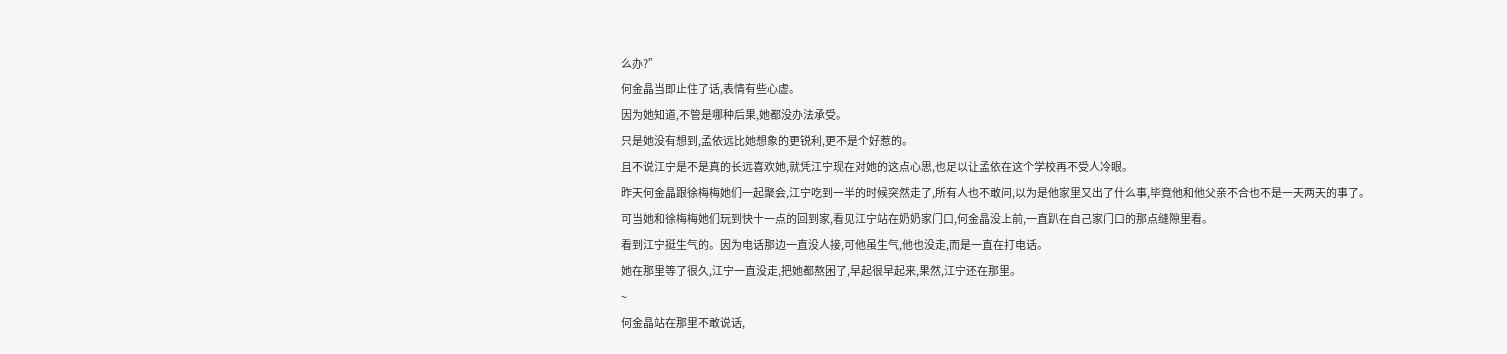么办?”
何金晶当即止住了话,表情有些心虚。
因为她知道,不管是哪种后果,她都没办法承受。
只是她没有想到,孟依远比她想象的更锐利,更不是个好惹的。
且不说江宁是不是真的长远喜欢她,就凭江宁现在对她的这点心思,也足以让孟依在这个学校再不受人冷眼。
昨天何金晶跟徐梅梅她们一起聚会,江宁吃到一半的时候突然走了,所有人也不敢问,以为是他家里又出了什么事,毕竟他和他父亲不合也不是一天两天的事了。
可当她和徐梅梅她们玩到快十一点的回到家,看见江宁站在奶奶家门口,何金晶没上前,一直趴在自己家门口的那点缝隙里看。
看到江宁挺生气的。因为电话那边一直没人接,可他虽生气,他也没走,而是一直在打电话。
她在那里等了很久,江宁一直没走,把她都熬困了,早起很早起来,果然,江宁还在那里。
~
何金晶站在那里不敢说话,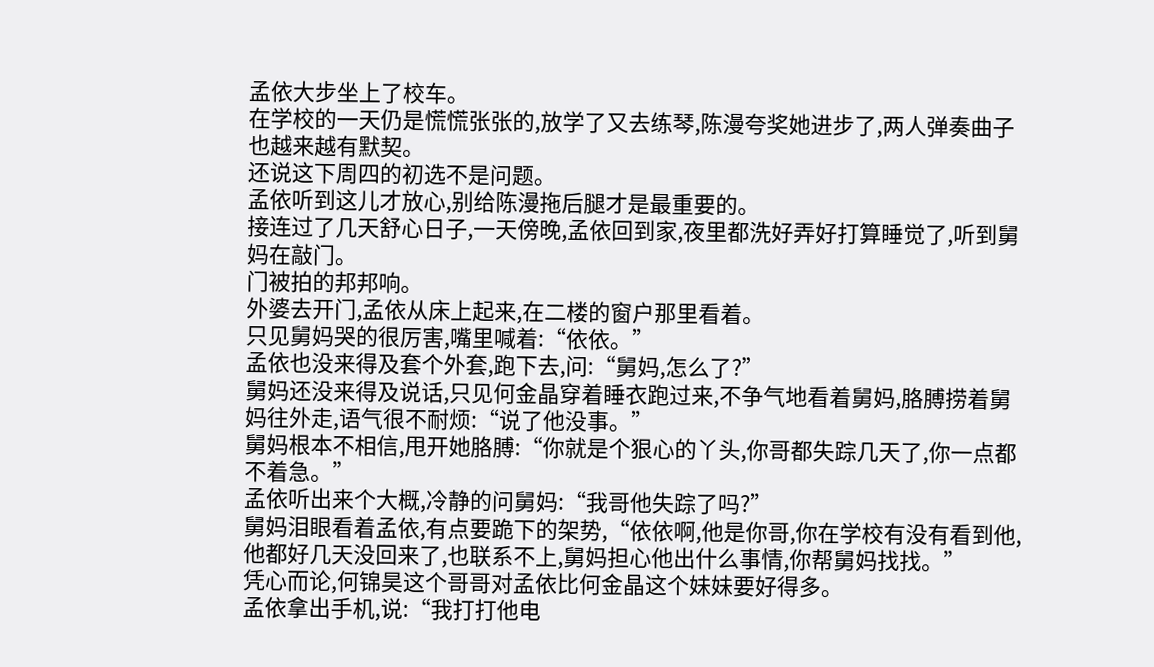孟依大步坐上了校车。
在学校的一天仍是慌慌张张的,放学了又去练琴,陈漫夸奖她进步了,两人弹奏曲子也越来越有默契。
还说这下周四的初选不是问题。
孟依听到这儿才放心,别给陈漫拖后腿才是最重要的。
接连过了几天舒心日子,一天傍晚,孟依回到家,夜里都洗好弄好打算睡觉了,听到舅妈在敲门。
门被拍的邦邦响。
外婆去开门,孟依从床上起来,在二楼的窗户那里看着。
只见舅妈哭的很厉害,嘴里喊着:“依依。”
孟依也没来得及套个外套,跑下去,问:“舅妈,怎么了?”
舅妈还没来得及说话,只见何金晶穿着睡衣跑过来,不争气地看着舅妈,胳膊捞着舅妈往外走,语气很不耐烦:“说了他没事。”
舅妈根本不相信,甩开她胳膊:“你就是个狠心的丫头,你哥都失踪几天了,你一点都不着急。”
孟依听出来个大概,冷静的问舅妈:“我哥他失踪了吗?”
舅妈泪眼看着孟依,有点要跪下的架势,“依依啊,他是你哥,你在学校有没有看到他,他都好几天没回来了,也联系不上,舅妈担心他出什么事情,你帮舅妈找找。”
凭心而论,何锦昊这个哥哥对孟依比何金晶这个妹妹要好得多。
孟依拿出手机,说:“我打打他电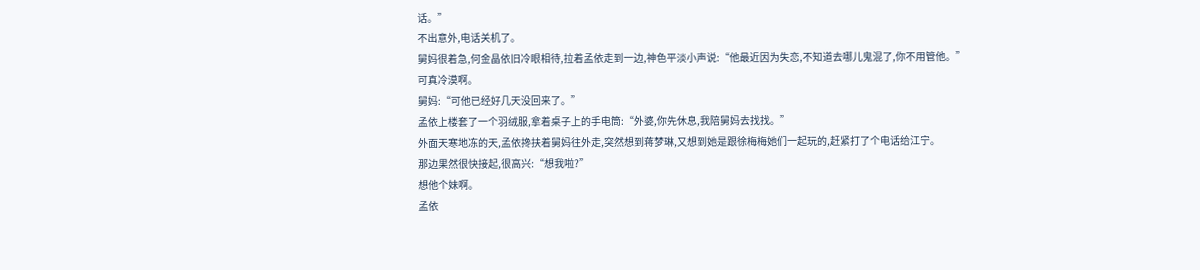话。”
不出意外,电话关机了。
舅妈很着急,何金晶依旧冷眼相待,拉着孟依走到一边,神色平淡小声说:“他最近因为失恋,不知道去哪儿鬼混了,你不用管他。”
可真冷漠啊。
舅妈:“可他已经好几天没回来了。”
孟依上楼套了一个羽绒服,拿着桌子上的手电筒:“外婆,你先休息,我陪舅妈去找找。”
外面天寒地冻的天,孟依搀扶着舅妈往外走,突然想到蒋梦琳,又想到她是跟徐梅梅她们一起玩的,赶紧打了个电话给江宁。
那边果然很快接起,很高兴:“想我啦?”
想他个妹啊。
孟依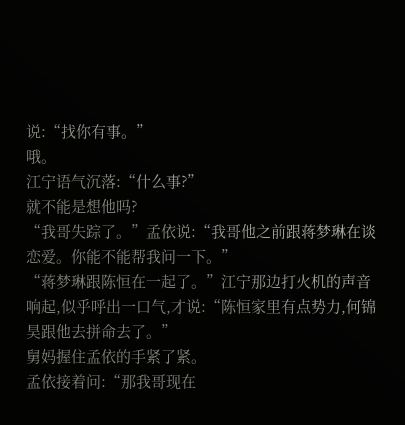说:“找你有事。”
哦。
江宁语气沉落:“什么事?”
就不能是想他吗?
“我哥失踪了。”孟依说:“我哥他之前跟蒋梦琳在谈恋爱。你能不能帮我问一下。”
“蒋梦琳跟陈恒在一起了。”江宁那边打火机的声音响起,似乎呼出一口气,才说:“陈恒家里有点势力,何锦昊跟他去拼命去了。”
舅妈握住孟依的手紧了紧。
孟依接着问:“那我哥现在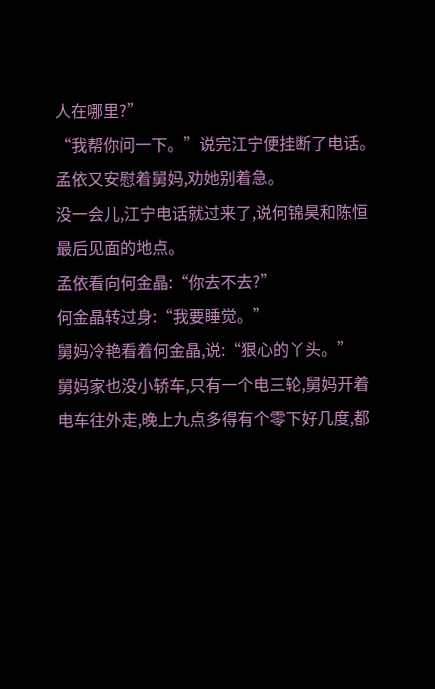人在哪里?”
“我帮你问一下。”说完江宁便挂断了电话。
孟依又安慰着舅妈,劝她别着急。
没一会儿,江宁电话就过来了,说何锦昊和陈恒最后见面的地点。
孟依看向何金晶:“你去不去?”
何金晶转过身:“我要睡觉。”
舅妈冷艳看着何金晶,说:“狠心的丫头。”
舅妈家也没小轿车,只有一个电三轮,舅妈开着电车往外走,晚上九点多得有个零下好几度,都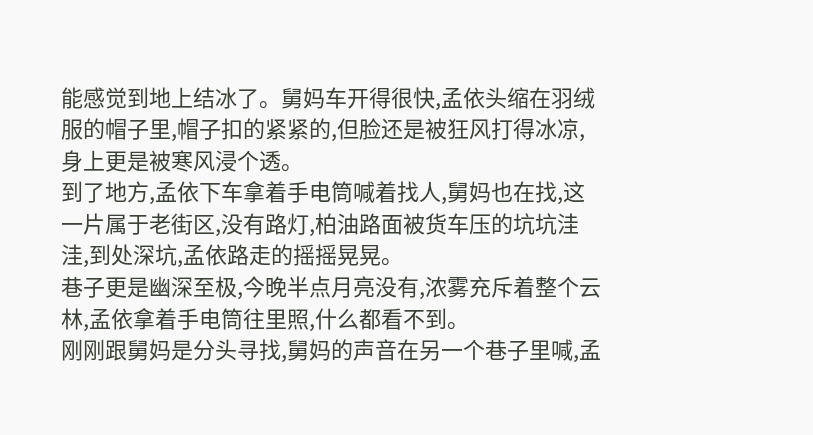能感觉到地上结冰了。舅妈车开得很快,孟依头缩在羽绒服的帽子里,帽子扣的紧紧的,但脸还是被狂风打得冰凉,身上更是被寒风浸个透。
到了地方,孟依下车拿着手电筒喊着找人,舅妈也在找,这一片属于老街区,没有路灯,柏油路面被货车压的坑坑洼洼,到处深坑,孟依路走的摇摇晃晃。
巷子更是幽深至极,今晚半点月亮没有,浓雾充斥着整个云林,孟依拿着手电筒往里照,什么都看不到。
刚刚跟舅妈是分头寻找,舅妈的声音在另一个巷子里喊,孟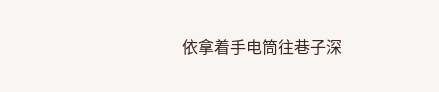依拿着手电筒往巷子深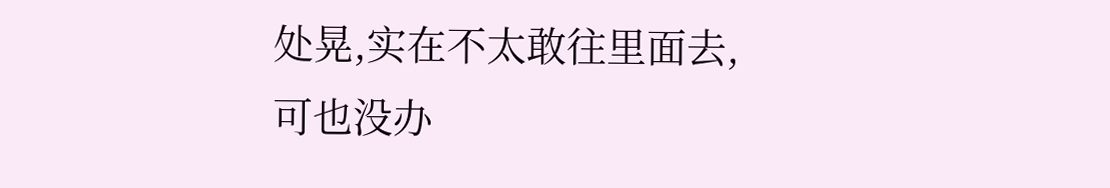处晃,实在不太敢往里面去,可也没办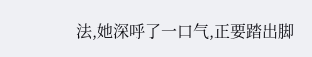法,她深呼了一口气,正要踏出脚